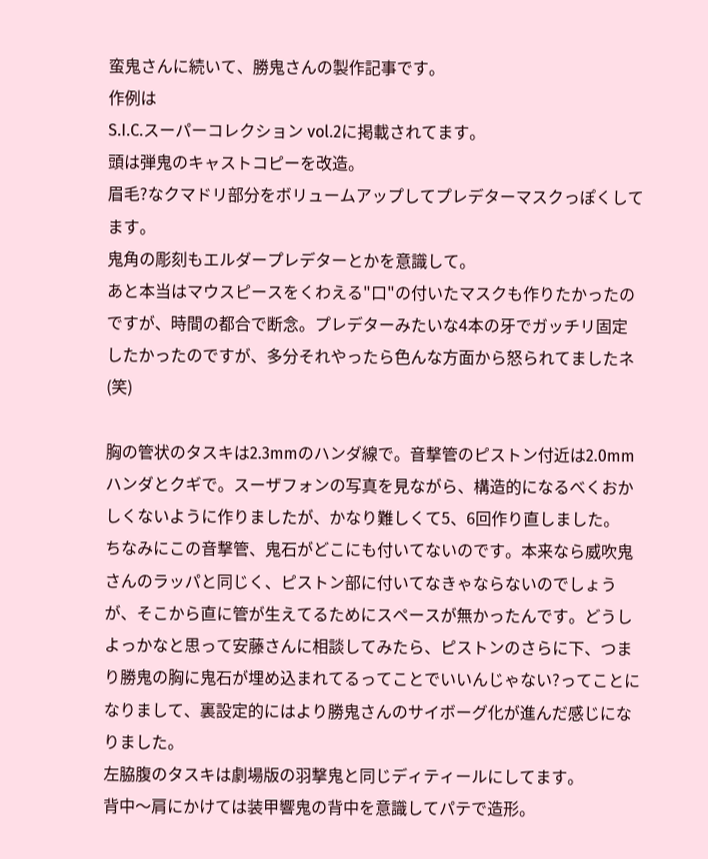蛮鬼さんに続いて、勝鬼さんの製作記事です。
作例は
S.I.C.スーパーコレクション vol.2に掲載されてます。
頭は弾鬼のキャストコピーを改造。
眉毛?なクマドリ部分をボリュームアップしてプレデターマスクっぽくしてます。
鬼角の彫刻もエルダープレデターとかを意識して。
あと本当はマウスピースをくわえる"口"の付いたマスクも作りたかったのですが、時間の都合で断念。プレデターみたいな4本の牙でガッチリ固定したかったのですが、多分それやったら色んな方面から怒られてましたネ(笑)

胸の管状のタスキは2.3mmのハンダ線で。音撃管のピストン付近は2.0mmハンダとクギで。スーザフォンの写真を見ながら、構造的になるべくおかしくないように作りましたが、かなり難しくて5、6回作り直しました。
ちなみにこの音撃管、鬼石がどこにも付いてないのです。本来なら威吹鬼さんのラッパと同じく、ピストン部に付いてなきゃならないのでしょうが、そこから直に管が生えてるためにスペースが無かったんです。どうしよっかなと思って安藤さんに相談してみたら、ピストンのさらに下、つまり勝鬼の胸に鬼石が埋め込まれてるってことでいいんじゃない?ってことになりまして、裏設定的にはより勝鬼さんのサイボーグ化が進んだ感じになりました。
左脇腹のタスキは劇場版の羽撃鬼と同じディティールにしてます。
背中〜肩にかけては装甲響鬼の背中を意識してパテで造形。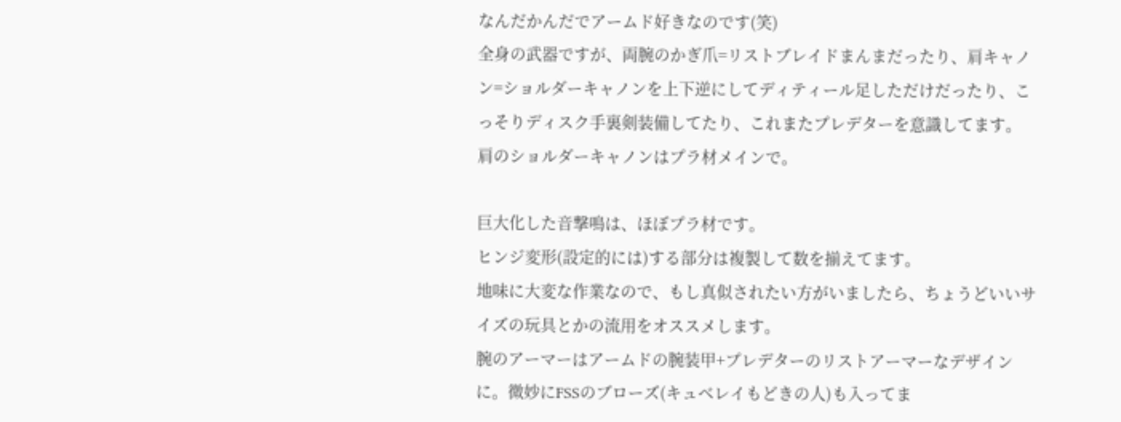なんだかんだでアームド好きなのです(笑)
全身の武器ですが、両腕のかぎ爪=リストブレイドまんまだったり、肩キャノン=ショルダーキャノンを上下逆にしてディティール足しただけだったり、こっそりディスク手裏剣装備してたり、これまたプレデターを意識してます。
肩のショルダーキャノンはプラ材メインで。

巨大化した音撃鳴は、ほぼプラ材です。
ヒンジ変形(設定的には)する部分は複製して数を揃えてます。
地味に大変な作業なので、もし真似されたい方がいましたら、ちょうどいいサイズの玩具とかの流用をオススメします。
腕のアーマーはアームドの腕装甲+プレデターのリストアーマーなデザインに。微妙にFSSのブローズ(キュベレイもどきの人)も入ってま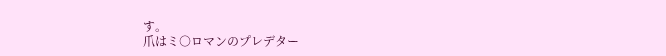す。
爪はミ○ロマンのプレデター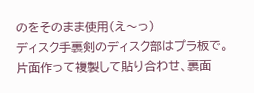のをそのまま使用(え〜っ)
ディスク手裏剣のディスク部はプラ板で。
片面作って複製して貼り合わせ、裏面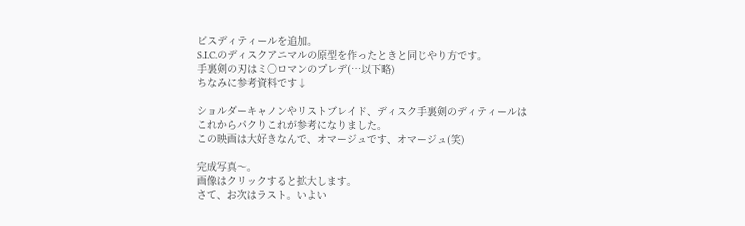ビスディティールを追加。
S.I.C.のディスクアニマルの原型を作ったときと同じやり方です。
手裏剣の刃はミ○ロマンのプレデ(…以下略)
ちなみに参考資料です↓

ショルダーキャノンやリストブレイド、ディスク手裏剣のディティールは
これからパクりこれが参考になりました。
この映画は大好きなんで、オマージュです、オマージュ(笑)

完成写真〜。
画像はクリックすると拡大します。
さて、お次はラスト。いよい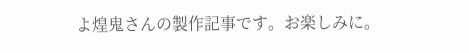よ煌鬼さんの製作記事です。お楽しみに。